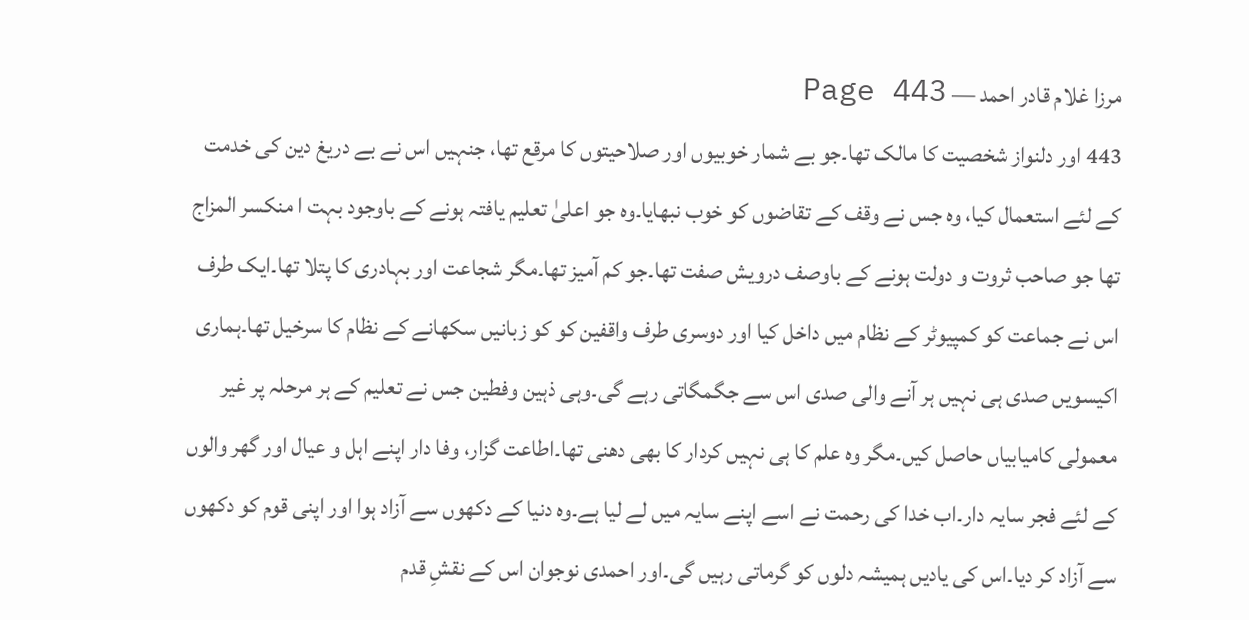مرزا غلام قادر احمد — Page 443
443 اور دلنواز شخصیت کا مالک تھا۔جو بے شمار خوبیوں اور صلاحیتوں کا مرقع تھا، جنہیں اس نے بے دریغ دین کی خدمت کے لئے استعمال کیا، وہ جس نے وقف کے تقاضوں کو خوب نبھایا۔وہ جو اعلیٰ تعلیم یافتہ ہونے کے باوجود بہت ا منکسر المزاج تھا جو صاحب ثروت و دولت ہونے کے باوصف درویش صفت تھا۔جو کم آمیز تھا۔مگر شجاعت اور بہادری کا پتلا تھا۔ایک طرف اس نے جماعت کو کمپیوٹر کے نظام میں داخل کیا اور دوسری طرف واقفین کو کو زبانیں سکھانے کے نظام کا سرخیل تھا۔ہماری اکیسویں صدی ہی نہیں ہر آنے والی صدی اس سے جگمگاتی رہے گی۔وہی ذہین وفطین جس نے تعلیم کے ہر مرحلہ پر غیر معمولی کامیابیاں حاصل کیں۔مگر وہ علم کا ہی نہیں کردار کا بھی دھنی تھا۔اطاعت گزار، وفا دار اپنے اہل و عیال اور گھر والوں کے لئے فجر سایہ دار۔اب خدا کی رحمت نے اسے اپنے سایہ میں لے لیا ہے۔وہ دنیا کے دکھوں سے آزاد ہوا اور اپنی قوم کو دکھوں سے آزاد کر دیا۔اس کی یادیں ہمیشہ دلوں کو گرماتی رہیں گی۔اور احمدی نوجوان اس کے نقشِ قدم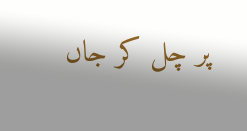پر چل کر جاں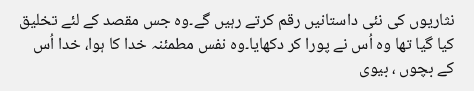نثاریوں کی نئی داستانیں رقم کرتے رہیں گے۔وہ جس مقصد کے لئے تخلیق کیا گیا تھا وہ اُس نے پورا کر دکھایا۔وہ نفس مطمئنہ خدا کا ہوا، خدا اُس کے بچوں ، بیوی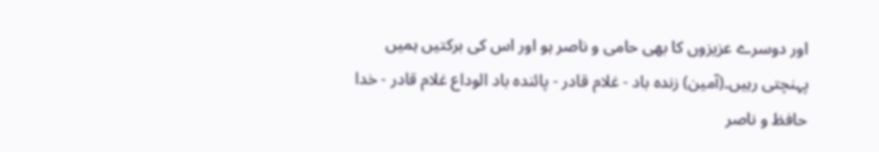اور دوسرے عزیزوں کا بھی حامی و ناصر ہو اور اس کی برکتیں ہمیں پہنچتی رہیں۔(آمین) زنده باد - غلام قادر - پائندہ باد الوداع غلام قادر - خدا حافظ و ناصر